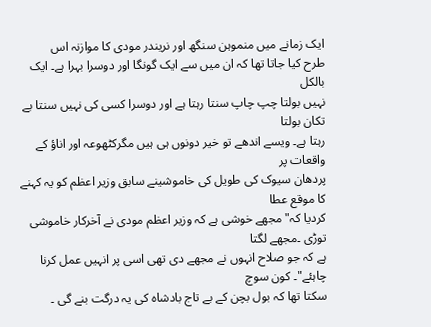ایک زمانے میں منموہن سنگھ اور نریندر مودی کا موازنہ اس
طرح کیا جاتا تھا کہ ان میں سے ایک گونگا اور دوسرا بہرا ہے۔ ایک بالکل
نہیں بولتا چپ چاپ سنتا رہتا ہے اور دوسرا کسی کی نہیں سنتا بے تکان بولتا
رہتا ہے۔ ویسے اندھے تو خیر دونوں ہی ہیں مگرکٹھوعہ اور اناؤ کے واقعات پر
پردھان سیوک کی طویل کی خاموشینے سابق وزیر اعظم کو یہ کہنے کا موقع عطا
کردیا کہ"مجھے خوشی ہے کہ وزیر اعظم مودی نے آخرکار خاموشی توڑی ۔مجھے لگتا
ہے کہ جو صلاح انہوں نے مجھے دی تھی اسی پر انہیں عمل کرنا چاہئے"۔ کون سوچ
سکتا تھا کہ بول بچن کے بے تاج بادشاہ کی یہ درگت بنے گی ۔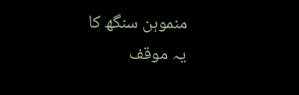منموہن سنگھ کا
یہ موقف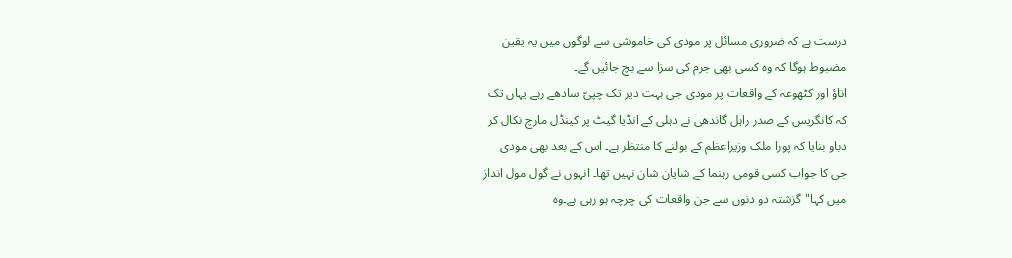درست ہے کہ ضروری مسائل پر مودی کی خاموشی سے لوگوں میں یہ یقین
مضبوط ہوگا کہ وہ کسی بھی جرم کی سزا سے بچ جائیں گے۔
اناؤ اور کٹھوعہ کے واقعات پر مودی جی بہت دیر تک چپیّ سادھے رہے یہاں تک
کہ کانگریس کے صدر راہل گاندھی نے دہلی کے انڈیا گیٹ پر کینڈل مارچ نکال کر
دباو بنایا کہ پورا ملک وزیراعظم کے بولنے کا منتظر ہے۔ اس کے بعد بھی مودی
جی کا جواب کسی قومی رہنما کے شایان شان نہیں تھا۔ انہوں نے گول مول انداز
میں کہا"گزشتہ دو دنوں سے جن واقعات کی چرچہ ہو رہی ہے۔وہ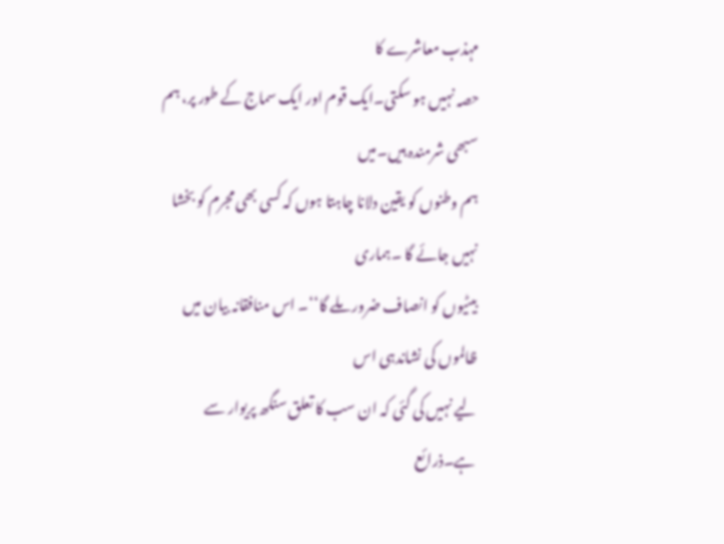مہذب معاشرے کا
حصہ نہیں ہو سکتی۔ایک قوم اور ایک سماج کے طور پر، ہم سبھی شرمندہ ہیں۔میں
ہم وطنوں کو یقین دلانا چاہتا ہوں کہ کسی بھی مجرم کو بخشا نہیں جائے گا ۔ہماری
بیٹیوں کو انصاف ضرور ملے گا‘‘۔ اس منافقانہ بیان میں ظالموں کی نشاندہی اس
لیے نہیں کی گئی کہ ان سب کا تعلق سنگھ پریوار سے ہے۔ذرائع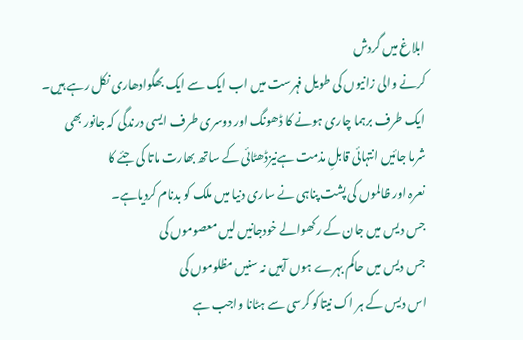ابلاغ میں گردش
کرنے والی زانیوں کی طویل فہرست میں اب ایک سے ایک بھگوادھاری نکل رہے ہیں۔
ایک طرف برہما چاری ہونے کا ڈھونگ اور دوسری طرف ایسی درندگی کہ جانور بھی
شرما جائیں انتہائی قابلِ مذمت ہےنیزڈھٹائی کے ساتھ بھارت ماتا کی جئے کا
نعرہ اور ظالموں کی پشت پناہی نے ساری دنیا میں ملک کو بدنام کردیاہے۔
جس دیس میں جان کے رکھوالے خودجانیں لیں معصوموں کی
جس دیس میں حاکم بہرے ہوں آہیں نہ سنیں مظلوموں کی
اس دیس کے ہر اک نیتاکو کرسی سے ہٹانا واجب ہے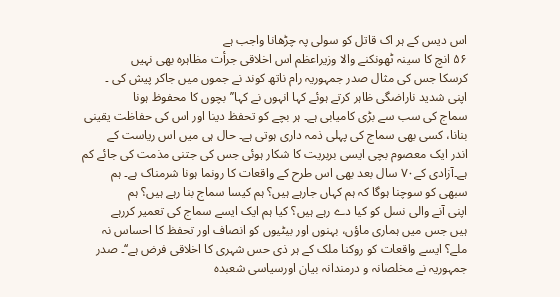اس دیس کے ہر اک قاتل کو سولی پہ چڑھانا واجب ہے
۵۶ انچ کا سینہ ٹھونکنے والا وزیراعظم اس اخلاقی جرأت مظاہرہ بھی نہیں
کرسکا جس کی مثال صدر جمہوریہ رام ناتھ کوند نے جموں میں جاکر پیش کی ۔
اپنی شدید ناراضگی ظاہر کرتے ہوئے کہا انہوں نے کہا’’بچوں کا محفوظ ہونا
سماج کی سب سے بڑی کامیابی ہے۔ ہر بچے کو تحفظ دینا اور اس کی حفاظت یقینی
بنانا، کسی بھی سماج کی پہلی ذمہ داری ہوتی ہے۔ حال ہی میں اس ریاست کے
اندر ایک معصوم بچی ایسی بربریت کا شکار ہوئی جس کی جتنی مذمت کی جائے کم
ہے۔آزادی کے۷۰ سال بعد بھی اس طرح کے واقعات کا رونما ہونا شرمناک ہے۔ ہم
سبھی کو سوچنا ہوگا کہ ہم کہاں جارہے ہیں؟ ہم کیسا سماج بنا رہے ہیں؟ ہم
اپنی آنے والی نسل کو کیا دے رہے ہیں؟ کیا ہم ایک ایسے سماج کی تعمیر کررہے
ہیں جس میں ہماری ماؤں، بہنوں اور بیٹیوں کو انصاف اور تحفظ کا احساس نہ
ملے؟ ایسے واقعات کو روکنا ملک کے ہر ذی حس شہری کا اخلاقی فرض ہے‘‘۔ صدر
جمہوریہ نے مخلصانہ و درمندانہ بیان اورسیاسی شعبدہ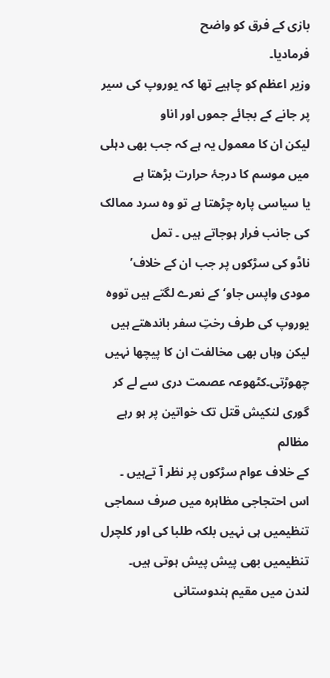بازی کے فرق کو واضح
فرمادیا۔
وزیر اعظم کو چاہیے تھا کہ یوروپ کی سیر پر جانے کے بجائے جموں اور اناو
لیکن ان کا معمول یہ ہے کہ جب بھی دہلی میں موسم کا درجۂ حرارت بڑھتا ہے
یا سیاسی پارہ چڑھتا ہے تو وہ سرد ممالک کی جانب فرار ہوجاتے ہیں ۔ تمل
ناڈو کی سڑکوں پر جب ان کے خلاف’ مودی واپس جاو‘ کے نعرے لگتے ہیں تووہ
یوروپ کی طرف رختِ سفر باندھتے ہیں لیکن وہاں بھی مخالفت ان کا پیچھا نہیں
چھوڑتی۔کٹھوعہ عصمت دری سے لے کر گوری لنکیش قتل تک خواتین پر ہو رہے مظالم
کے خلاف عوام سڑکوں پر نظر آ تےہیں ۔ اس احتجاجی مظاہرہ میں صرف سماجی
تنظیمیں ہی نہیں بلکہ طلبا کی اور کلچرل تنظیمیں بھی پیش پیش ہوتی ہیں۔
لندن میں مقیم ہندوستانی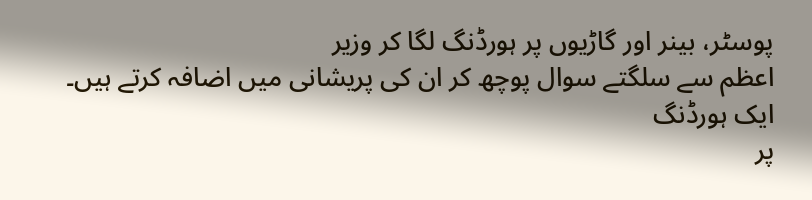پوسٹر، بینر اور گاڑیوں پر ہورڈنگ لگا کر وزیر
اعظم سے سلگتے سوال پوچھ کر ان کی پریشانی میں اضافہ کرتے ہیں۔ ایک ہورڈنگ
پر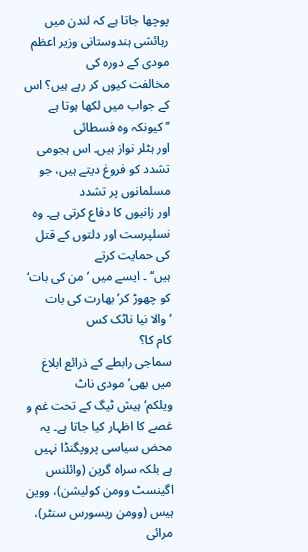پوچھا جاتا ہے کہ لندن میں رہائشی ہندوستانی وزیر اعظم مودی کے دورہ کی
مخالفت کیوں کر رہے ہیں؟ اس کے جواب میں لکھا ہوتا ہے ’’کیونکہ وہ فسطائی
اور ہٹلر نواز ہیں۔ اس ہجومی تشدد کو فروغ دیتے ہیں، جو مسلمانوں پر تشدد
اور زانیوں کا دفاع کرتی ہے۔ وہ نسلپرست اور دلتوں کے قتل کی حمایت کرتے
ہیں‘‘ ۔ ایسے میں ’ من کی بات‘ کو چھوڑ کر’ بھارت کی بات ‘والا نیا ناٹک کس
کام کا؟
سماجی رابطے کے ذرائع ابلاغ میں بھی’مودی ناٹ ویلکم‘ہیش ٹیگ کے تحت غم و
غصے کا اظہار کیا جاتا ہے۔ یہ محض سیاسی پروپگنڈا نہیں ہے بلکہ سراہ گرین (وائلنس
اگینسٹ وومن کولیشن)، ووین ہیس (وومن ریسورس سنٹر)، مرائی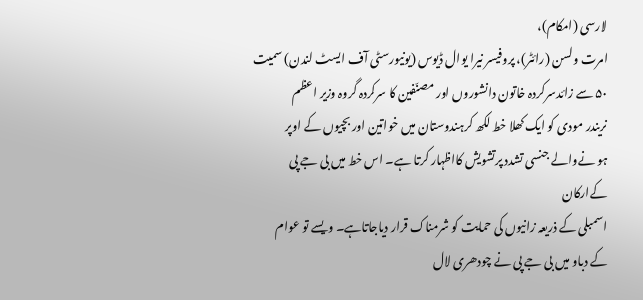لارسی (امکام)،
امرت ولسن (رائٹر)، پروفیسر نیرا یوال ڈیوس (یونیورسٹی آف ایسٹ لندن) سمیت
۵۰ سے زائدسرکردہ خاتون دانشوروں اور مصنّفین کا سرکردہ گروہ وزیر اعظم
نریندر مودی کو ایک کھلا خط لکھ کرہندوستان میں خواتین اور بچیوں کے اوپر
ہو نےوالے جنسی تشدد پرتشویش کااظہار کرتا ہے۔ اس خط میں بی جے پی کےارکان
اسمبلی کے ذریعہ زانیوں کی حمایت کو شرمناک قرار دیاجاتاہے۔ ویسے تو عوام
کے دباو میں بی جے پی نے چودھری لال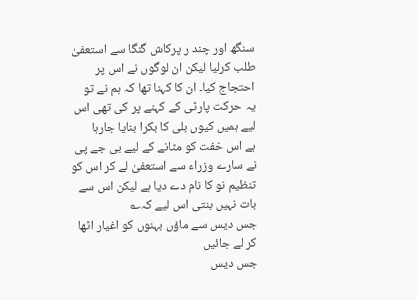سنگھ اور چند ر پرکاش گنگا سے استعفیٰ
طلب کرلیا لیکن ان لوگوں نے اس پر احتجاج کیا۔ ان کا کہنا تھا کہ ہم نے تو
یہ حرکت پارٹی کے کہنے پر کی تھی اس لیے ہمیں کیوں بلی کا بکرا بنایا جارہا
ہے اس خفت کو مٹانے کے لیے بی جے پی نے سارے وزراء سے استعفیٰ لے کر اس کو
تنظیم نو کا نام دے دیا ہے لیکن اس سے بات نہیں بنتی اس لیے کہ؎
جس دیس سے ماؤں بہنوں کو اغیار اٹھا کر لے جائیں
جس دیس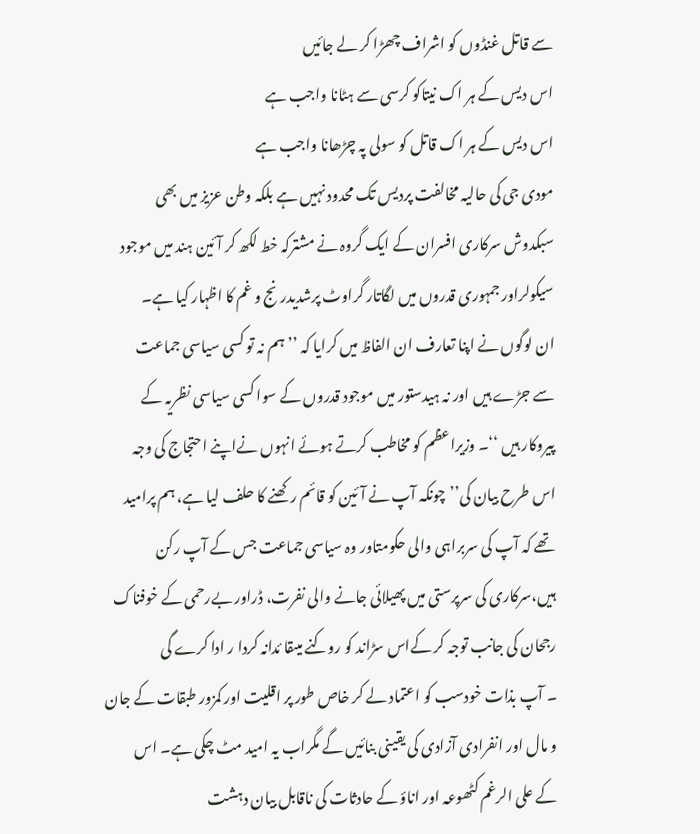سے قاتل غنڈوں کو اشراف چھڑا کر لے جائیں
اس دیس کے ہر اک نیتاکو کرسی سے ہٹانا واجب ہے
اس دیس کے ہر اک قاتل کو سولی پہ چڑھانا واجب ہے
مودی جی کی حالیہ مخالفت پردیس تک محدود نہیں ہے بلکہ وطن عزیز میں بھی
سبکدوش سرکاری افسران کے ایک گروہ نے مشترکہ خط لکھ کر آئین ہند میں موجود
سیکولراور جمہوری قدروں میں لگاتار گراوٹ پرشدیدرنج و غم کا اظہار کیا ہے۔
ان لوگوں نے اپنا تعارف ان الفاظ میں کرایا کہ ’’ہم نہ تو کسی سیاسی جماعت
سے جڑے ہیں اور نہ ہیدستور میں موجود قدروں کے سوا کسی سیاسی نظریہ کے
پیروکار ہیں ‘‘۔ وزیراعظم کو مخاطب کرتے ہوئے انہوں نےاپنے احتجاج کی وجہ
اس طرح بیان کی’’چونکہ آپ نے آئین کو قائم رکھنے کا حلف لیا ہے، ہم پرامید
تھے کہ آپ کی سربراہی والی حکومتاور وہ سیاسی جماعت جس کے آپ رکن
ہیں،سرکاری کی سرپرستی میں پھیلائی جانے والی نفرت، ڈراور بےرحمی کے خوفناک
رجحان کی جانب توجہ کر کےاس سڑاند کو روکنے میںقا ئدانہ کردا ر ادا کرے گی
۔ آپ بذات خودسب کو اعتماد لے کر خاص طور پر اقلیت اور کمزور طبقات کے جان
و مال اور انفرادی آزادی کی یقینی بنائیں گے مگراب یہ امید مٹ چکی ہے۔ اس
کے علی الرغم کٹھوعہ اور اناؤ کے حادثات کی ناقابل بیان دہشت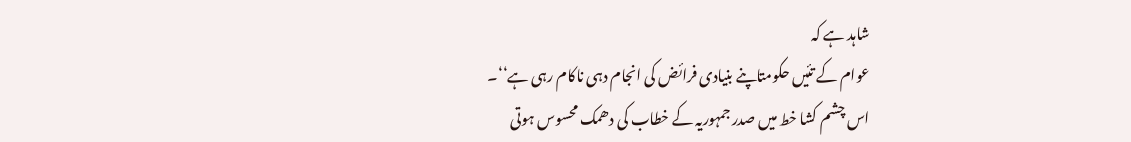شاہد ہے کہ
عوام کے تئیں حکومتاپنے بنیادی فرائض کی انجام دہی ناکام رہی ہے‘‘۔
اس چشم کشا خط میں صدر جمہوریہ کے خطاب کی دھمک محسوس ہوتی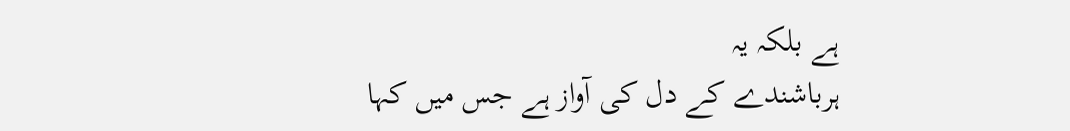ہے بلکہ یہ
ہرباشندے کے دل کی آواز ہے جس میں کہا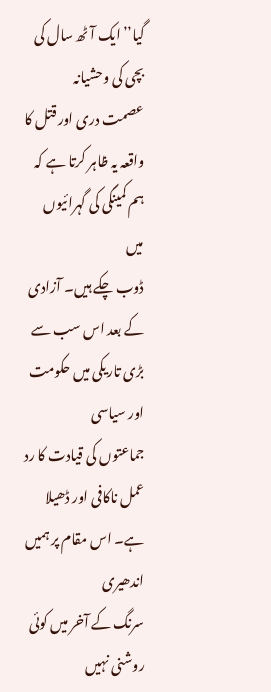گیا’’ایک آٹھ سال کی بچی کی وحشیانہ
عصمت دری اور قتل کا واقعہ یہ ظاہر کرتا ہے کہ ہم کمینگی کی گہرائیوں میں
ڈوب چکے ہیں۔ آزادی کے بعد اس سب سے بڑی تاریکی میں حکومت اور سیاسی
جماعتوں کی قیادت کا رد عمل ناکافی اور ڈھیلا ہے۔ اس مقام پر ہمیں اندھیری
سرنگ کے آخر میں کوئی روشنی نہیں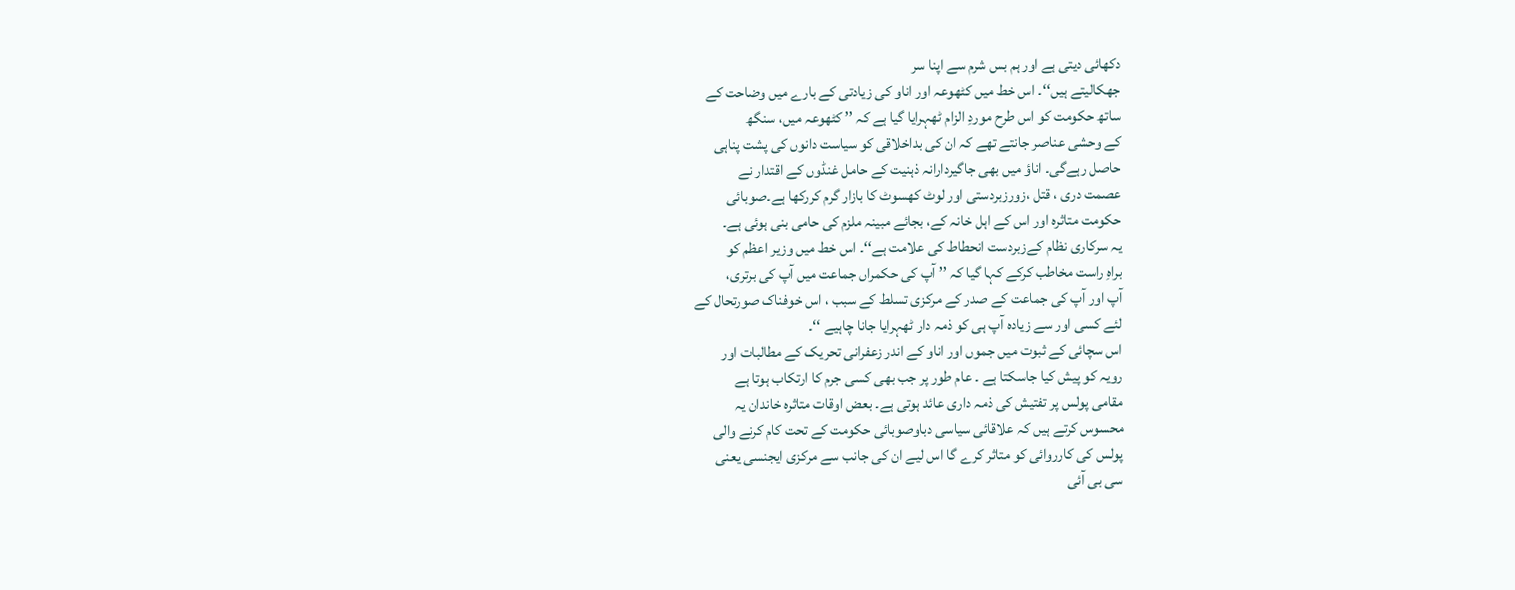دکھائی دیتی ہے اور ہم بس شرم سے اپنا سر
جھکالیتے ہیں‘‘۔ اس خط میں کٹھوعہ اور اناو کی زیادتی کے بارے میں وضاحت کے
ساتھ حکومت کو اس طرح موردِ الزام ٹھہرایا گیا ہے کہ ’’ کٹھوعہ میں، سنگھ
کے وحشی عناصر جانتے تھے کہ ان کی بداخلاقی کو سیاست دانوں کی پشت پناہی
حاصل رہےگی۔ اناؤ میں بھی جاگیردارانہ ذہنیت کے حامل غنڈوں کے اقتدار نے
عصمت دری ، قتل ،زورزبردستی اور لوٹ کھسوٹ کا بازار گرم کررکھا ہے۔صوبائی
حکومت متاثرہ اور اس کے اہل خانہ کے، بجائے مبینہ ملزم کی حامی بنی ہوئی ہے۔
یہ سرکاری نظام کےزبردست انحطاط کی علامت ہے‘‘۔ اس خط میں وزیر اعظم کو
براہِ راست مخاطب کرکے کہا گیا کہ ’’ آپ کی حکمراں جماعت میں آپ کی برتری،
آپ اور آپ کی جماعت کے صدر کے مرکزی تسلط کے سبب ، اس خوفناک صورتحال کے
لئے کسی اور سے زیادہ آپ ہی کو ذمہ دار ٹھہرایا جانا چاہیے ‘‘۔
اس سچائی کے ثبوت میں جموں اور اناو کے اندر زعفرانی تحریک کے مطالبات اور
رویہ کو پیش کیا جاسکتا ہے ۔ عام طور پر جب بھی کسی جرم کا ارتکاب ہوتا ہے
مقامی پولس پر تفتیش کی ذمہ داری عائد ہوتی ہے۔ بعض اوقات متاثرہ خاندان یہ
محسوس کرتے ہیں کہ علاقائی سیاسی دباوصوبائی حکومت کے تحت کام کرنے والی
پولس کی کارروائی کو متاثر کرے گا اس لیے ان کی جانب سے مرکزی ایجنسی یعنی
سی بی آئی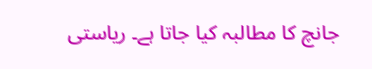جانچ کا مطالبہ کیا جاتا ہے۔ ریاستی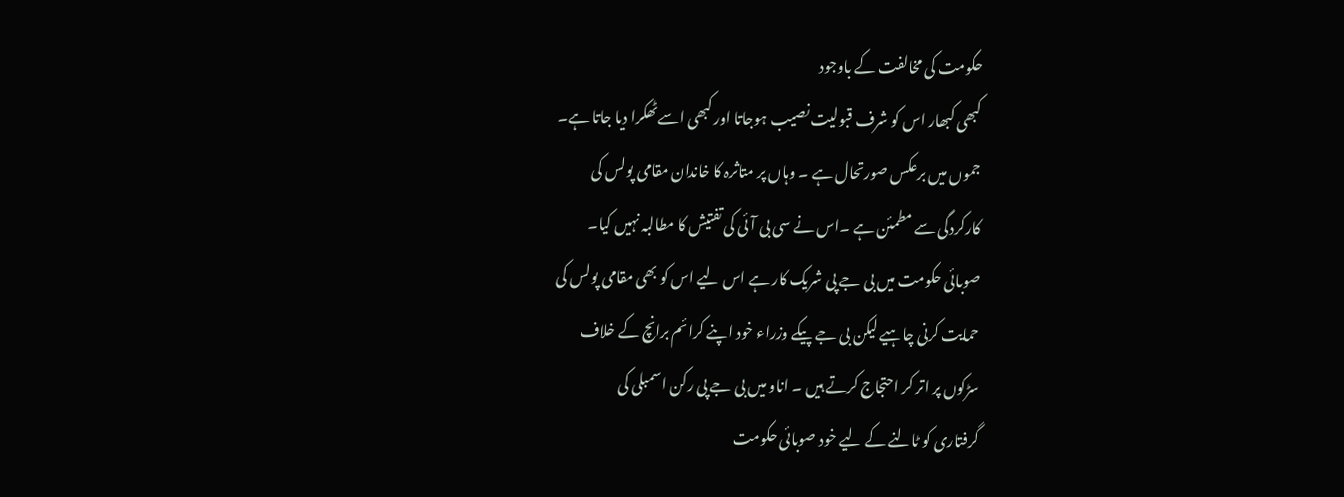حکومت کی مخالفت کے باوجود
کبھی کبھار اس کو شرف قبولیت نصیب ہوجاتا اور کبھی اسےٹھکرا دیا جاتا ہے۔
جموں میں برعکس صورتحال ہے ۔ وہاں پر متاثرہ کا خاندان مقامی پولس کی
کارکردگی سے مطمئن ہے ۔اس نے سی بی آئی کی تفتیش کا مطالبہ نہیں کیا۔
صوبائی حکومت میں بی جے پی شریک کار ہے اس لیے اس کو بھی مقامی پولس کی
حمایت کرنی چاہیے لیکن بی جے پیکے وزراء خود اپنے کرائم برانچ کے خلاف
سڑکوں پر اتر کر احتجاج کرتے ہیں ۔ اناو میں بی جے پی رکن اسمبلی کی
گرفتاری کو ٹالنے کے لیے خود صوبائی حکومت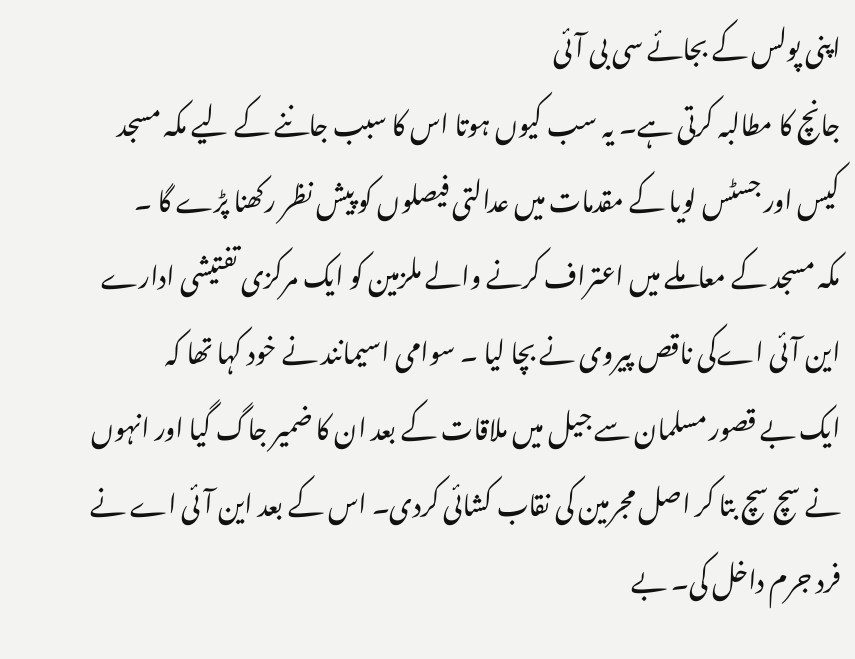اپنی پولس کے بجائے سی بی آئی
جانچ کا مطالبہ کرتی ہے۔ یہ سب کیوں ہوتا اس کا سبب جاننے کے لیے مکہ مسجد
کیس اور جسٹس لویا کے مقدمات میں عدالتی فیصلوں کو پیش نظر رکھنا پڑے گا ۔
مکہ مسجد کے معاملے میں اعتراف کرنے والے ملزمین کو ایک مرکزی تفتیشی ادارے
این آئی اےکی ناقص پیروی نے بچا لیا ۔ سوامی اسیمانند نے خود کہا تھا کہ
ایک بے قصور مسلمان سے جیل میں ملاقات کے بعد ان کا ضمیر جاگ گیا اور انہوں
نے سچ سچ بتا کر اصل مجرمین کی نقاب کشائی کردی۔ اس کے بعد این آئی اے نے
فرد جرم داخل کی۔ بے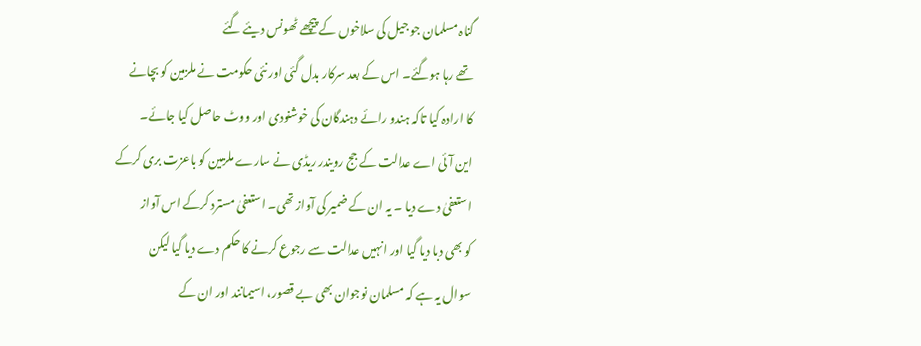گناہ مسلمان جو جیل کی سلاخوں کے پیچھے ٹھونس دیئے گئے
تھے رہا ہوگئے۔ اس کے بعد سرکار بدل گئی اور نئی حکومت نے ملزمین کو بچانے
کا ارادہ کیا تاکہ ہندو رائے دہندگان کی خوشنودی اور ووٹ حاصل کیا جائے۔
این آئی اے عدالت کے جج رویندر ریڈی نے سارے ملزمین کو باعزت بری کرکے
استعفیٰ دے دیا ۔ یہ ان کے ضمیر کی آواز تھی۔ استعفیٰ مسترد کرکے اس آواز
کو بھی دبا دیا گیا اور انہیں عدالت سے رجوع کرنے کا حکم دے دیا گیا لیکن
سوال یہ ہے کہ مسلمان نوجوان بھی بے قصور، اسیمانند اور ان کے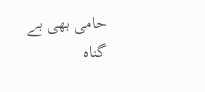حامی بھی بے
گناہ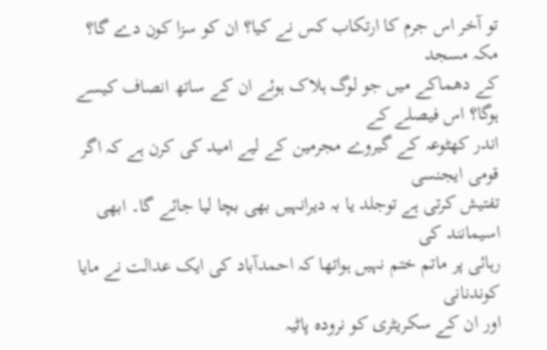تو آخر اس جرم کا ارتکاب کس نے کیا؟ ان کو سزا کون دے گا؟ مکہ مسجد
کے دھماکے میں جو لوگ ہلاک ہوئے ان کے ساتھ انصاف کیسے ہوگا؟ اس فیصلے کے
اندر کھٹوعہ کے گیروے مجرمین کے لیے امید کی کرن ہے کہ اگر قومی ایجنسی
تفتیش کرتی ہے توجلد یا بہ دیرانہیں بھی بچا لیا جائے گا۔ ابھی اسیمانند کی
رہائی پر ماتم ختم نہیں ہواتھا کہ احمدآباد کی ایک عدالت نے مایا کوندنانی
اور ان کے سکریٹری کو نرودہ پاٹیہ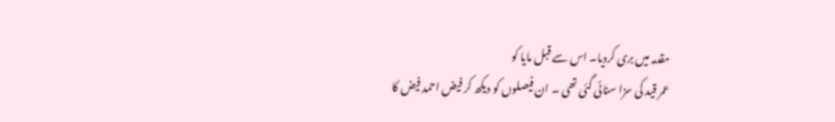مقدمہ میں بری کردیا۔ اس سے قبل مایا کو
عمر قید کی سزا سنائی گئی تھی ۔ ان فیصلوں کو دیکھ کر فیض احمد فیض کا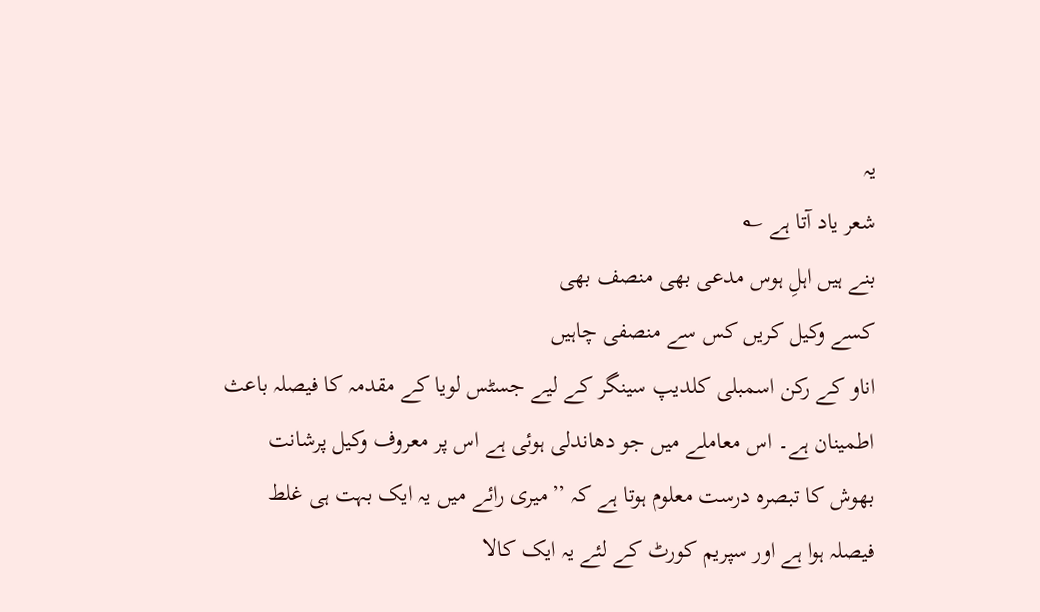یہ
شعر یاد آتا ہے ؎
بنے ہیں اہلِ ہوس مدعی بھی منصف بھی
کسے وکیل کریں کس سے منصفی چاہیں
اناو کے رکن اسمبلی کلدیپ سینگر کے لیے جسٹس لویا کے مقدمہ کا فیصلہ باعث
اطمینان ہے۔ اس معاملے میں جو دھاندلی ہوئی ہے اس پر معروف وکیل پرشانت
بھوش کا تبصرہ درست معلوم ہوتا ہے کہ ’’میری رائے میں یہ ایک بہت ہی غلط
فیصلہ ہوا ہے اور سپریم کورٹ کے لئے یہ ایک کالا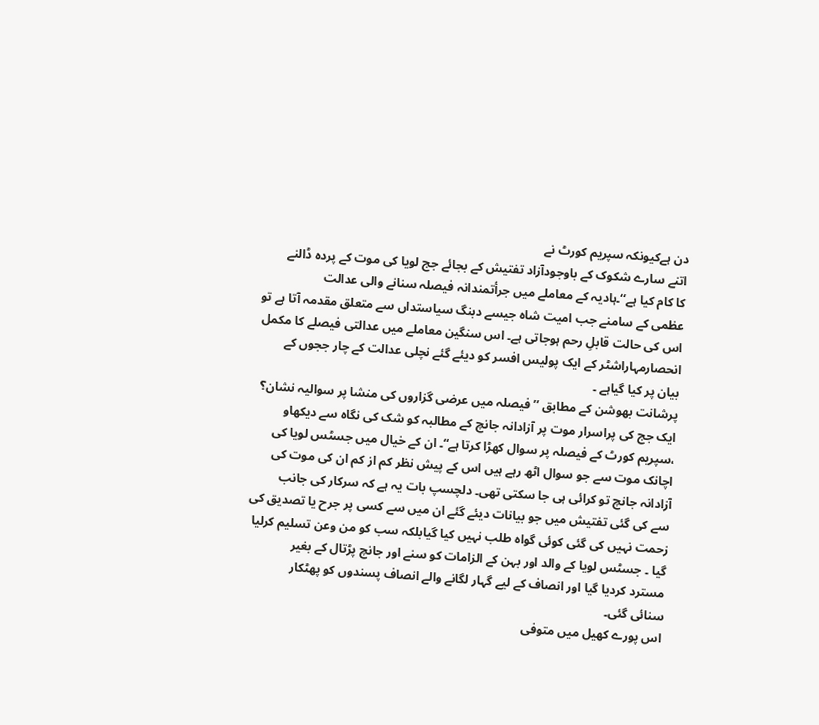دن ہےکیونکہ سپریم کورٹ نے
اتنے سارے شکوک کے باوجودآزاد تفتیش کے بجائے جج لویا کی موت کے پردہ ڈالنے
کا کام کیا ہے‘‘۔ہادیہ کے معاملے میں جرأتمندانہ فیصلہ سنانے والی عدالت
عظمی کے سامنے جب امیت شاہ جیسے دبنگ سیاستداں سے متعلق مقدمہ آتا ہے تو
اس کی حالت قابلِ رحم ہوجاتی ہے۔ اس سنگین معاملے میں عدالتی فیصلے کا مکمل
انحصارمہاراشٹر کے ایک پولیس افسر کو دیئے گئے نچلی عدالت کے چار ججوں کے
بیان پر کیا گیاہے ۔
پرشانت بھوشن کے مطابق ’’فیصلہ میں عرضی گزاروں کی منشا پر سوالیہ نشان؟
ایک جج کی پراسرار موت پر آزادانہ جانچ کے مطالبہ کو شک کی نگاہ سے دیکھاو
،سپریم کورٹ کے فیصلہ پر سوال کھڑا کرتا ہے“۔ ان کے خیال میں جسٹس لویا کی
اچانک موت سے جو سوال اٹھ رہے ہیں اس کے پیش نظر کم از کم ان کی موت کی
آزادانہ جانچ تو کرائی ہی جا سکتی تھی۔ دلچسپ بات یہ ہے کہ سرکار کی جانب
سے کی گئی تفتیش میں جو بیانات دیئے گئے ان میں سے کسی پر جرح یا تصدیق کی
زحمت نہیں کی گئی کوئی گواہ طلب نہیں کیا گیابلکہ سب کو من وعن تسلیم کرلیا
گیا ۔ جسٹس لویا کے والد اور بہن کے الزامات کو سنے اور جانچ پڑتال کے بغیر
مسترد کردیا گیا اور انصاف کے لیے گہار لگانے والے انصاف پسندوں کو پھٹکار
سنائی گئی۔
اس پورے کھیل میں متوفی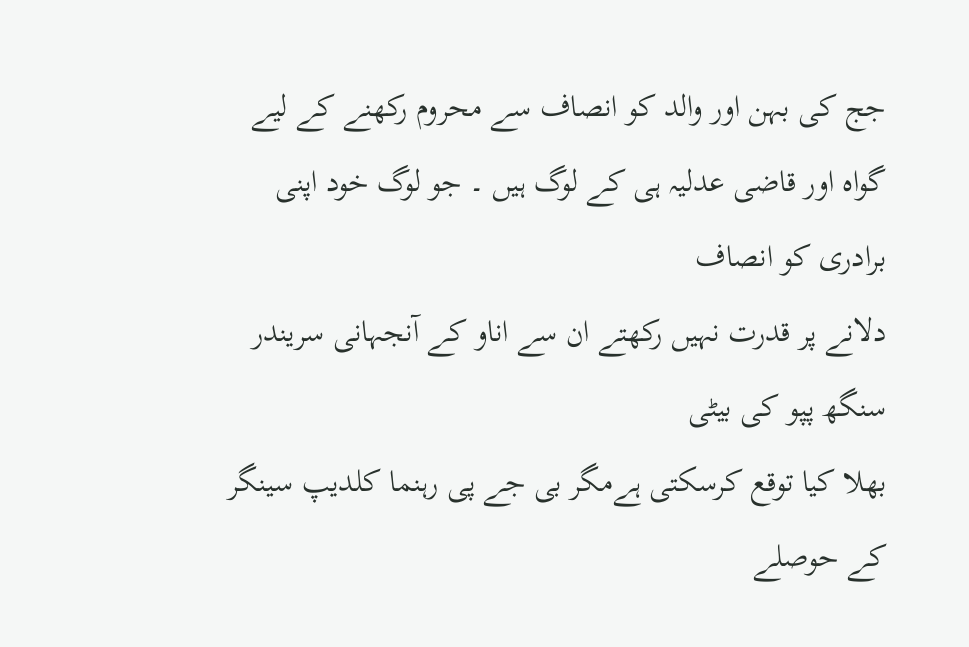جج کی بہن اور والد کو انصاف سے محروم رکھنے کے لیے
گواہ اور قاضی عدلیہ ہی کے لوگ ہیں ۔ جو لوگ خود اپنی برادری کو انصاف
دلانے پر قدرت نہیں رکھتے ان سے اناو کے آنجہانی سریندر سنگھ پپو کی بیٹی
بھلا کیا توقع کرسکتی ہےمگر بی جے پی رہنما کلدیپ سینگر کے حوصلے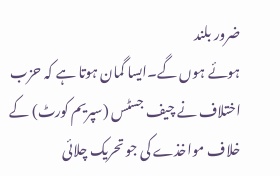ضرور بلند
ہوئے ہوں گے۔ایسا گمان ہوتا ہے کہ حزب اختلاف نے چیف جسٹس (سپریم کورٹ) کے
خلاف مواخذے کی جو تحریک چلائی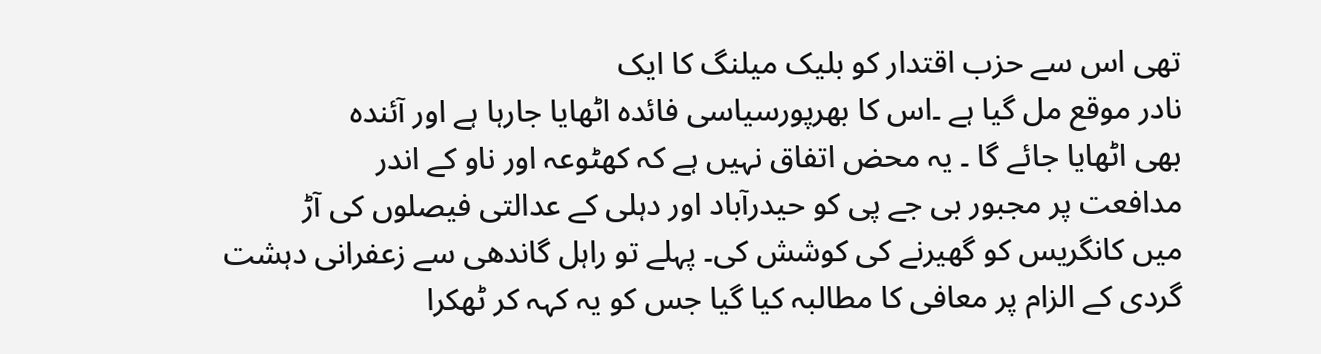تھی اس سے حزب اقتدار کو بلیک میلنگ کا ایک
نادر موقع مل گیا ہے ۔اس کا بھرپورسیاسی فائدہ اٹھایا جارہا ہے اور آئندہ
بھی اٹھایا جائے گا ۔ یہ محض اتفاق نہیں ہے کہ کھٹوعہ اور ناو کے اندر
مدافعت پر مجبور بی جے پی کو حیدرآباد اور دہلی کے عدالتی فیصلوں کی آڑ
میں کانگریس کو گھیرنے کی کوشش کی۔ پہلے تو راہل گاندھی سے زعفرانی دہشت
گردی کے الزام پر معافی کا مطالبہ کیا گیا جس کو یہ کہہ کر ٹھکرا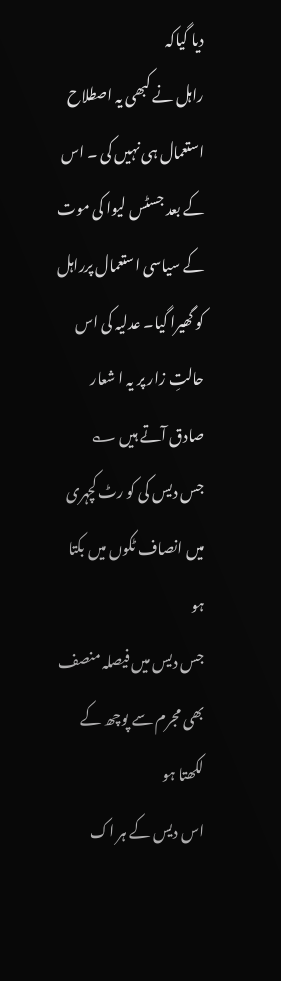دیا گیاکہ
راہل نے کبھی یہ اصطلاح استعمال ہی نہیں کی ۔ اس کے بعد جسٹس لیوا کی موت
کے سیاسی استعمال پرراہل کو گھیرا گیا۔ عدلیہ کی اس حالتِ زار پر یہ ا شعار
صادق آتے ہیں ؎
جس دیس کی کو رٹ کچہری میں انصاف ٹکوں میں بکتا ہو
جس دیس میں فیصلہ منصف بھی مجرم سے پوچھ کے لکھتا ہو
اس دیس کے ہر اک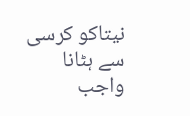نیتاکو کرسی سے ہٹانا واجب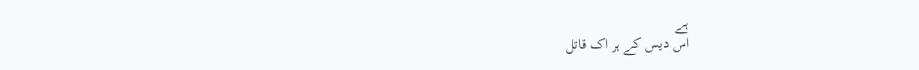ہے
اس دیس کے ہر اک قاتل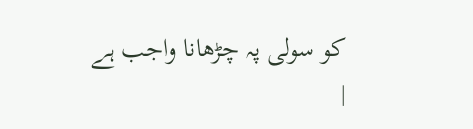کو سولی پہ چڑھانا واجب ہے
|